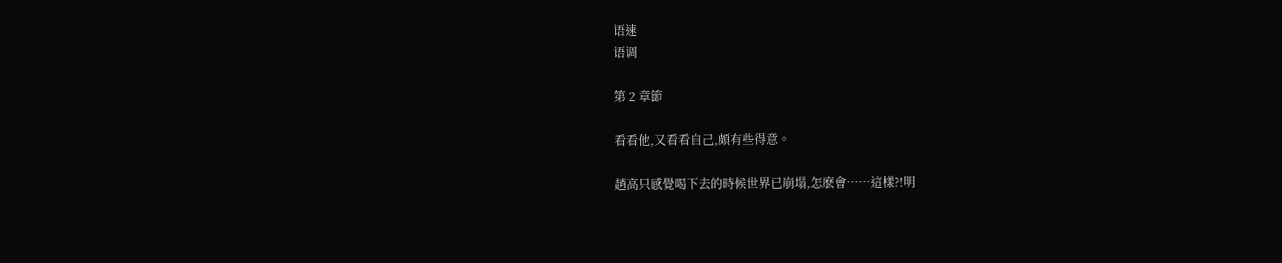语速
语调

第 2 章節

看看他,又看看自己,頗有些得意。

趙高只感覺喝下去的時候世界已崩塌,怎麽會……這樣?!明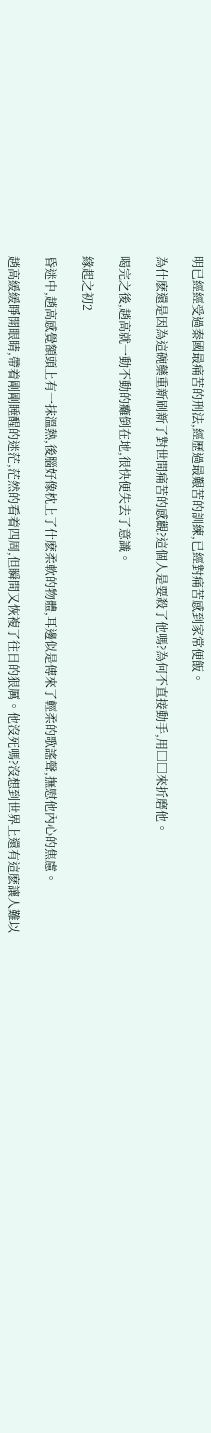明已經經受過秦國最痛苦的刑法,經歷過最艱苦的訓練,已經對痛苦感到家常便飯。

為什麽還是因為這碗藥重新刷新了對世間痛苦的感觀?這個人是要殺了他嗎?為何不直接動手,用□□來折磨他。

喝完之後,趙高就一動不動的癱倒在地,很快便失去了意識。

緣起之初2

昏迷中,趙高感覺額頭上有一抹溫熱,後腦好像枕上了什麽柔軟的物體,耳邊似是傳來了輕柔的歌謠聲,撫慰他內心的焦慮。

趙高緩緩睜開眼睛,帶着剛剛睡醒的迷茫,茫然的看着四周,但瞬間又恢複了往日的狠厲。他沒死嗎?沒想到世界上還有這麽讓人難以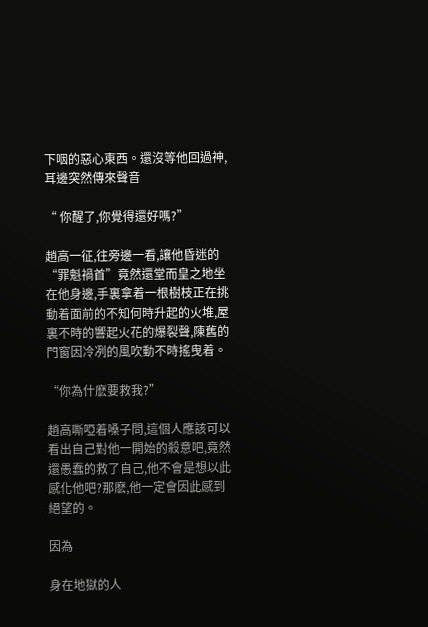下咽的惡心東西。還沒等他回過神,耳邊突然傳來聲音

“ 你醒了,你覺得還好嗎?”

趙高一征,往旁邊一看,讓他昏迷的“罪魁禍首”竟然還堂而皇之地坐在他身邊,手裏拿着一根樹枝正在挑動着面前的不知何時升起的火堆,屋裏不時的響起火花的爆裂聲,陳舊的門窗因冷冽的風吹動不時搖曳着。

“你為什麽要救我?”

趙高嘶啞着嗓子問,這個人應該可以看出自己對他一開始的殺意吧,竟然還愚蠢的救了自己,他不會是想以此感化他吧?那麽,他一定會因此感到絕望的。

因為

身在地獄的人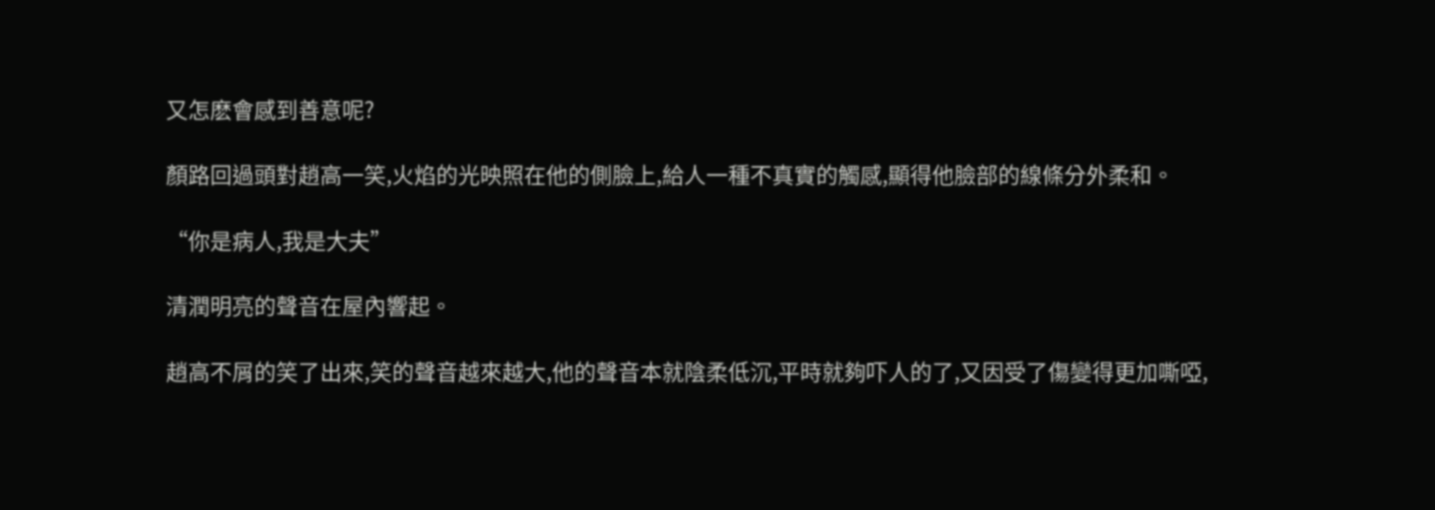又怎麽會感到善意呢?

顏路回過頭對趙高一笑,火焰的光映照在他的側臉上,給人一種不真實的觸感,顯得他臉部的線條分外柔和。

“你是病人,我是大夫”

清潤明亮的聲音在屋內響起。

趙高不屑的笑了出來,笑的聲音越來越大,他的聲音本就陰柔低沉,平時就夠吓人的了,又因受了傷變得更加嘶啞,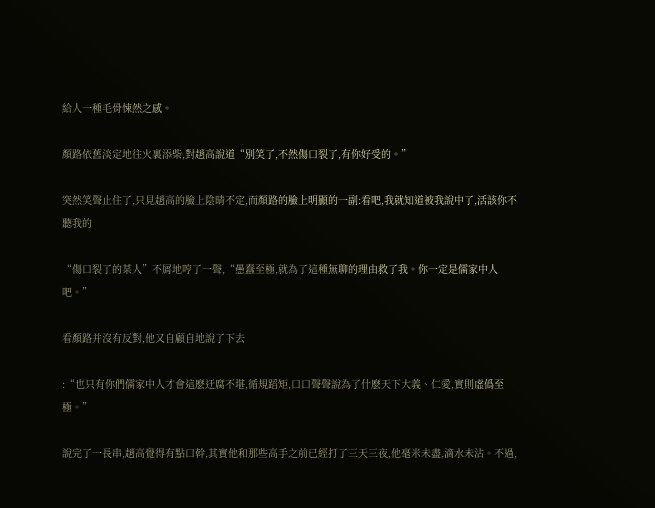給人一種毛骨悚然之感。

顏路依舊淡定地往火裏添柴,對趙高說道“別笑了,不然傷口裂了,有你好受的。”

突然笑聲止住了,只見趙高的臉上陰晴不定,而顏路的臉上明顯的一副:看吧,我就知道被我說中了,活該你不聽我的

“傷口裂了的某人”不屑地哼了一聲,“愚蠢至極,就為了這種無聊的理由救了我。你一定是儒家中人吧。”

看顏路并沒有反對,他又自顧自地說了下去

:“也只有你們儒家中人才會這麽迂腐不堪,循規蹈矩,口口聲聲說為了什麽天下大義、仁愛,實則虛僞至極。”

說完了一長串,趙高覺得有點口幹,其實他和那些高手之前已經打了三天三夜,他毫米未盡,滴水未沾。不過,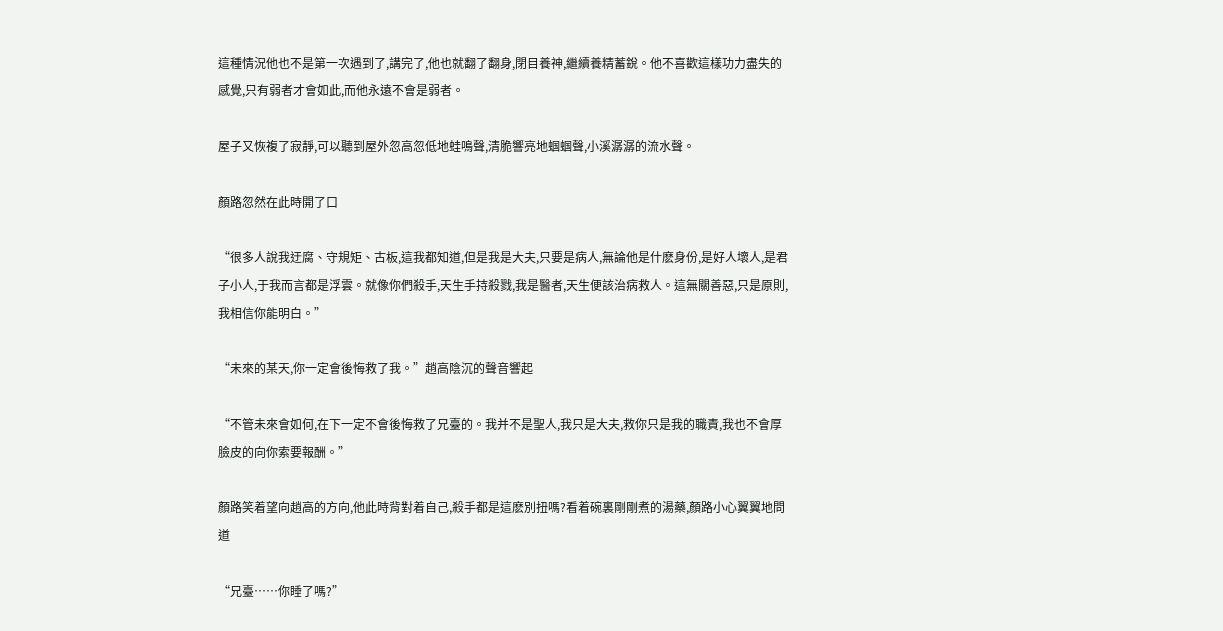這種情況他也不是第一次遇到了,講完了,他也就翻了翻身,閉目養神,繼續養精蓄銳。他不喜歡這樣功力盡失的感覺,只有弱者才會如此,而他永遠不會是弱者。

屋子又恢複了寂靜,可以聽到屋外忽高忽低地蛙鳴聲,清脆響亮地蝈蝈聲,小溪潺潺的流水聲。

顏路忽然在此時開了口

“很多人說我迂腐、守規矩、古板,這我都知道,但是我是大夫,只要是病人,無論他是什麽身份,是好人壞人,是君子小人,于我而言都是浮雲。就像你們殺手,天生手持殺戮,我是醫者,天生便該治病救人。這無關善惡,只是原則,我相信你能明白。”

“未來的某天,你一定會後悔救了我。”趙高陰沉的聲音響起

“不管未來會如何,在下一定不會後悔救了兄臺的。我并不是聖人,我只是大夫,救你只是我的職責,我也不會厚臉皮的向你索要報酬。”

顏路笑着望向趙高的方向,他此時背對着自己,殺手都是這麽別扭嗎?看着碗裏剛剛煮的湯藥,顏路小心翼翼地問道

“兄臺……你睡了嗎?”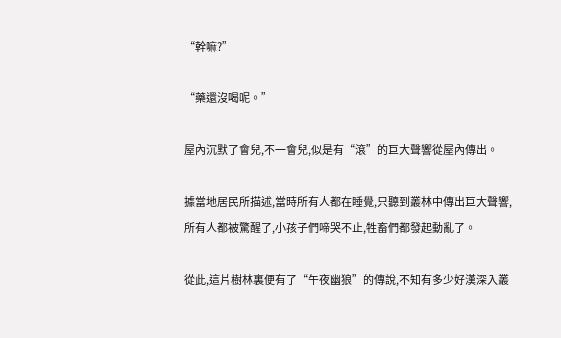“幹嘛?”

“藥還沒喝呢。”

屋內沉默了會兒,不一會兒,似是有“滾”的巨大聲響從屋內傳出。

據當地居民所描述,當時所有人都在睡覺,只聽到叢林中傳出巨大聲響,所有人都被驚醒了,小孩子們啼哭不止,牲畜們都發起動亂了。

從此,這片樹林裏便有了“午夜幽狼”的傳說,不知有多少好漢深入叢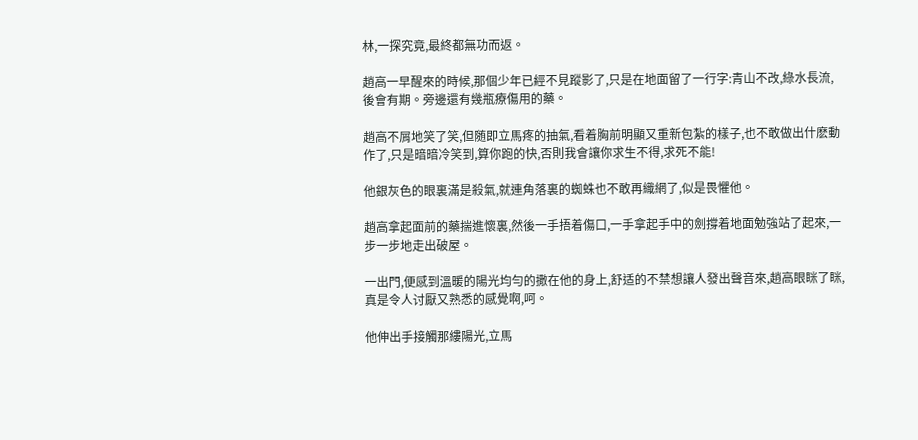林,一探究竟,最終都無功而返。

趙高一早醒來的時候,那個少年已經不見蹤影了,只是在地面留了一行字:青山不改,綠水長流,後會有期。旁邊還有幾瓶療傷用的藥。

趙高不屑地笑了笑,但随即立馬疼的抽氣,看着胸前明顯又重新包紮的樣子,也不敢做出什麽動作了,只是暗暗冷笑到,算你跑的快,否則我會讓你求生不得,求死不能!

他銀灰色的眼裏滿是殺氣,就連角落裏的蜘蛛也不敢再織網了,似是畏懼他。

趙高拿起面前的藥揣進懷裏,然後一手捂着傷口,一手拿起手中的劍撐着地面勉強站了起來,一步一步地走出破屋。

一出門,便感到溫暖的陽光均勻的撒在他的身上,舒适的不禁想讓人發出聲音來,趙高眼眯了眯,真是令人讨厭又熟悉的感覺啊,呵。

他伸出手接觸那縷陽光,立馬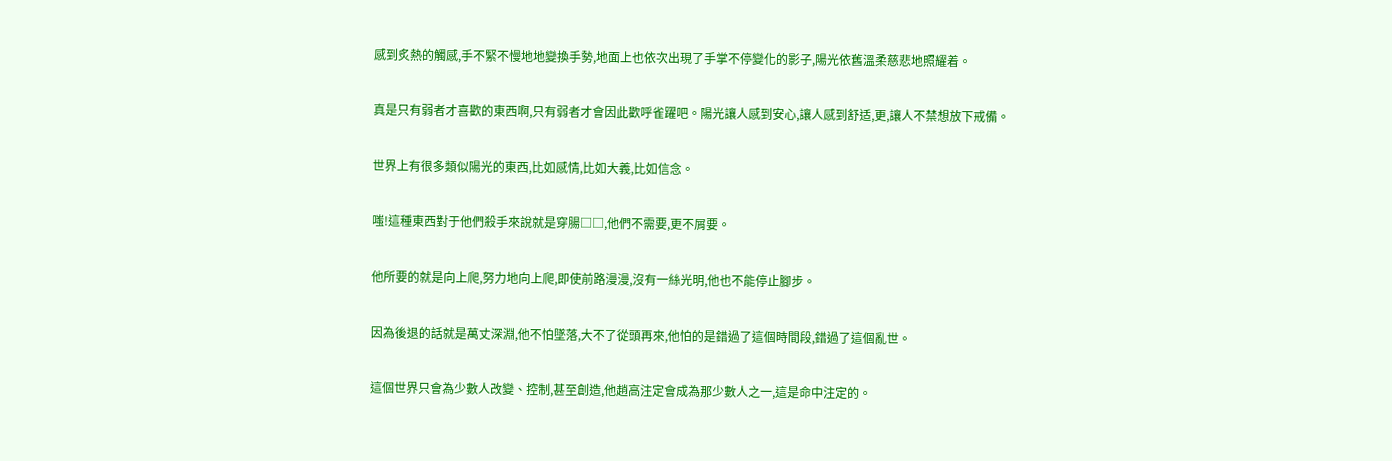感到炙熱的觸感,手不緊不慢地地變換手勢,地面上也依次出現了手掌不停變化的影子,陽光依舊溫柔慈悲地照耀着。

真是只有弱者才喜歡的東西啊,只有弱者才會因此歡呼雀躍吧。陽光讓人感到安心,讓人感到舒适,更,讓人不禁想放下戒備。

世界上有很多類似陽光的東西,比如感情,比如大義,比如信念。

嗤!這種東西對于他們殺手來說就是穿腸□□,他們不需要,更不屑要。

他所要的就是向上爬,努力地向上爬,即使前路漫漫,沒有一絲光明,他也不能停止腳步。

因為後退的話就是萬丈深淵,他不怕墜落,大不了從頭再來,他怕的是錯過了這個時間段,錯過了這個亂世。

這個世界只會為少數人改變、控制,甚至創造,他趙高注定會成為那少數人之一,這是命中注定的。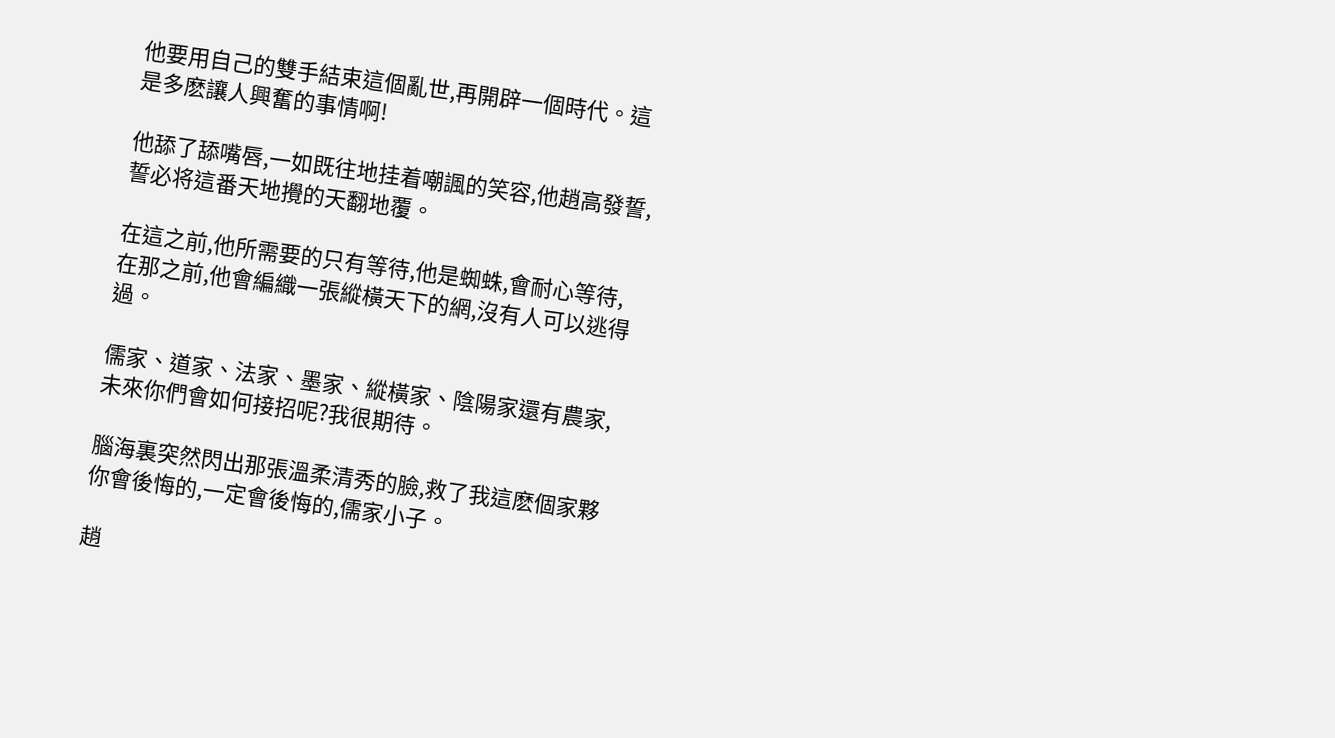他要用自己的雙手結束這個亂世,再開辟一個時代。這是多麽讓人興奮的事情啊!

他舔了舔嘴唇,一如既往地挂着嘲諷的笑容,他趙高發誓,誓必将這番天地攪的天翻地覆。

在這之前,他所需要的只有等待,他是蜘蛛,會耐心等待,在那之前,他會編織一張縱橫天下的網,沒有人可以逃得過。

儒家、道家、法家、墨家、縱橫家、陰陽家還有農家,未來你們會如何接招呢?我很期待。

腦海裏突然閃出那張溫柔清秀的臉,救了我這麽個家夥你會後悔的,一定會後悔的,儒家小子。

趙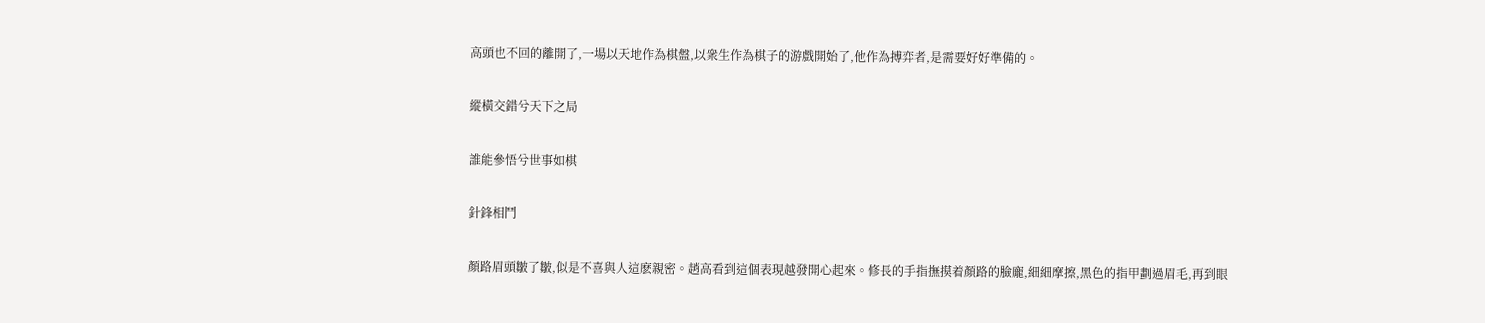高頭也不回的離開了,一場以天地作為棋盤,以衆生作為棋子的游戲開始了,他作為搏弈者,是需要好好準備的。

縱橫交錯兮天下之局

誰能參悟兮世事如棋

針鋒相鬥

顏路眉頭皺了皺,似是不喜與人這麽親密。趙高看到這個表現越發開心起來。修長的手指撫摸着顏路的臉龐,細細摩擦,黑色的指甲劃過眉毛,再到眼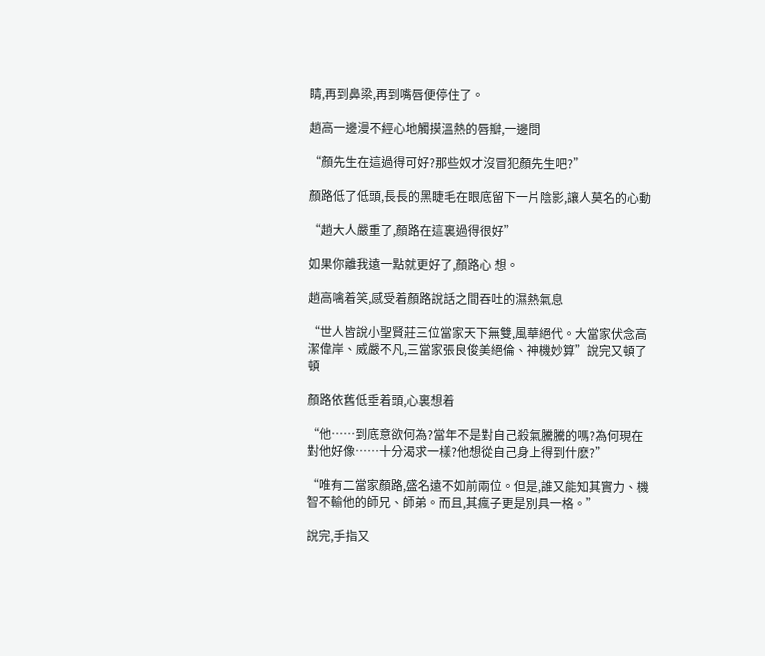睛,再到鼻梁,再到嘴唇便停住了。

趙高一邊漫不經心地觸摸溫熱的唇瓣,一邊問

“顏先生在這過得可好?那些奴才沒冒犯顏先生吧?”

顏路低了低頭,長長的黑睫毛在眼底留下一片陰影,讓人莫名的心動

“趙大人嚴重了,顏路在這裏過得很好”

如果你離我遠一點就更好了,顏路心 想。

趙高噙着笑,感受着顏路說話之間吞吐的濕熱氣息

“世人皆說小聖賢莊三位當家天下無雙,風華絕代。大當家伏念高潔偉岸、威嚴不凡,三當家張良俊美絕倫、神機妙算”說完又頓了頓

顏路依舊低垂着頭,心裏想着

“他……到底意欲何為?當年不是對自己殺氣騰騰的嗎?為何現在對他好像……十分渴求一樣?他想從自己身上得到什麽?”

“唯有二當家顏路,盛名遠不如前兩位。但是,誰又能知其實力、機智不輸他的師兄、師弟。而且,其瘋子更是別具一格。”

說完,手指又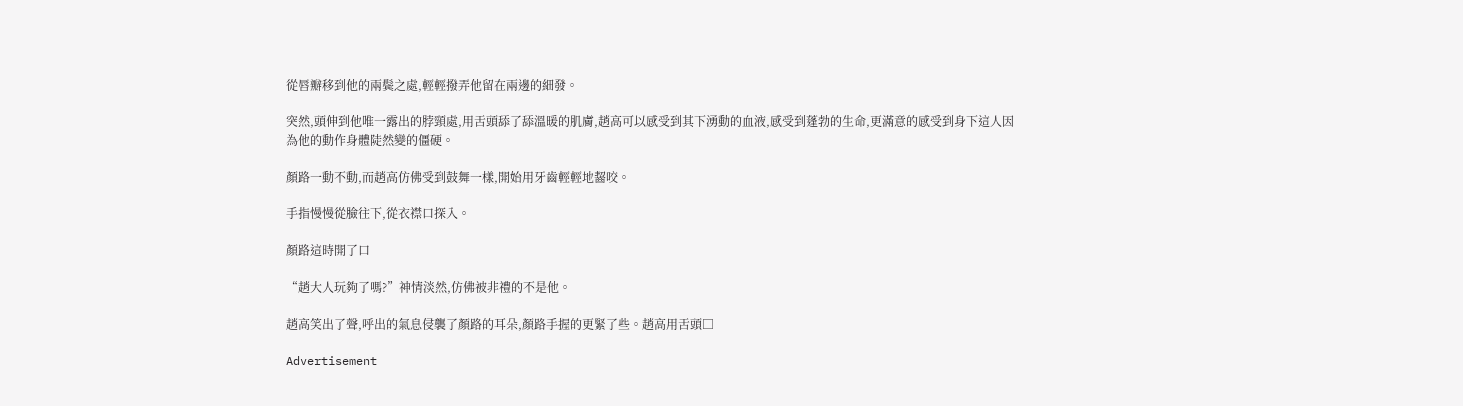從唇瓣移到他的兩鬓之處,輕輕撥弄他留在兩邊的細發。

突然,頭伸到他唯一露出的脖頸處,用舌頭舔了舔溫暖的肌膚,趙高可以感受到其下湧動的血液,感受到蓬勃的生命,更滿意的感受到身下這人因為他的動作身體陡然變的僵硬。

顏路一動不動,而趙高仿佛受到鼓舞一樣,開始用牙齒輕輕地齧咬。

手指慢慢從臉往下,從衣襟口探入。

顏路這時開了口

“趙大人玩夠了嗎?”神情淡然,仿佛被非禮的不是他。

趙高笑出了聲,呼出的氣息侵襲了顏路的耳朵,顏路手握的更緊了些。趙高用舌頭□

Advertisement